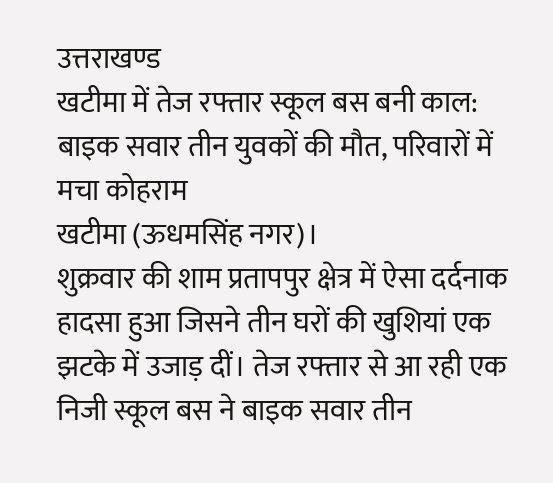उत्तराखण्ड
खटीमा में तेज रफ्तार स्कूल बस बनी काल: बाइक सवार तीन युवकों की मौत, परिवारों में मचा कोहराम
खटीमा (ऊधमसिंह नगर)।
शुक्रवार की शाम प्रतापपुर क्षेत्र में ऐसा दर्दनाक हादसा हुआ जिसने तीन घरों की खुशियां एक झटके में उजाड़ दीं। तेज रफ्तार से आ रही एक निजी स्कूल बस ने बाइक सवार तीन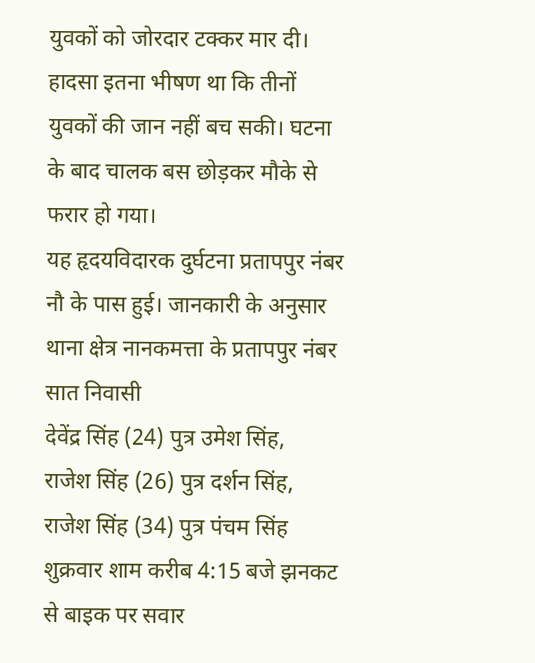युवकों को जोरदार टक्कर मार दी। हादसा इतना भीषण था कि तीनों युवकों की जान नहीं बच सकी। घटना के बाद चालक बस छोड़कर मौके से फरार हो गया।
यह हृदयविदारक दुर्घटना प्रतापपुर नंबर नौ के पास हुई। जानकारी के अनुसार थाना क्षेत्र नानकमत्ता के प्रतापपुर नंबर सात निवासी
देवेंद्र सिंह (24) पुत्र उमेश सिंह,
राजेश सिंह (26) पुत्र दर्शन सिंह,
राजेश सिंह (34) पुत्र पंचम सिंह
शुक्रवार शाम करीब 4:15 बजे झनकट से बाइक पर सवार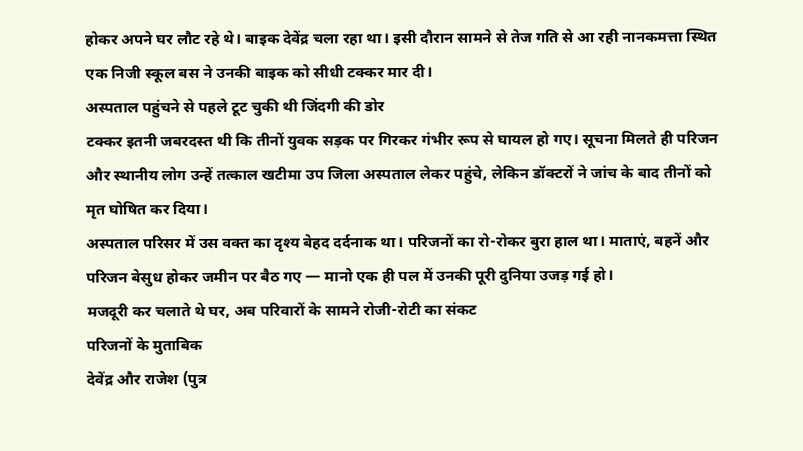होकर अपने घर लौट रहे थे। बाइक देवेंद्र चला रहा था। इसी दौरान सामने से तेज गति से आ रही नानकमत्ता स्थित एक निजी स्कूल बस ने उनकी बाइक को सीधी टक्कर मार दी।
अस्पताल पहुंचने से पहले टूट चुकी थी जिंदगी की डोर
टक्कर इतनी जबरदस्त थी कि तीनों युवक सड़क पर गिरकर गंभीर रूप से घायल हो गए। सूचना मिलते ही परिजन और स्थानीय लोग उन्हें तत्काल खटीमा उप जिला अस्पताल लेकर पहुंचे, लेकिन डॉक्टरों ने जांच के बाद तीनों को मृत घोषित कर दिया।
अस्पताल परिसर में उस वक्त का दृश्य बेहद दर्दनाक था। परिजनों का रो-रोकर बुरा हाल था। माताएं, बहनें और परिजन बेसुध होकर जमीन पर बैठ गए — मानो एक ही पल में उनकी पूरी दुनिया उजड़ गई हो।
मजदूरी कर चलाते थे घर, अब परिवारों के सामने रोजी-रोटी का संकट
परिजनों के मुताबिक
देवेंद्र और राजेश (पुत्र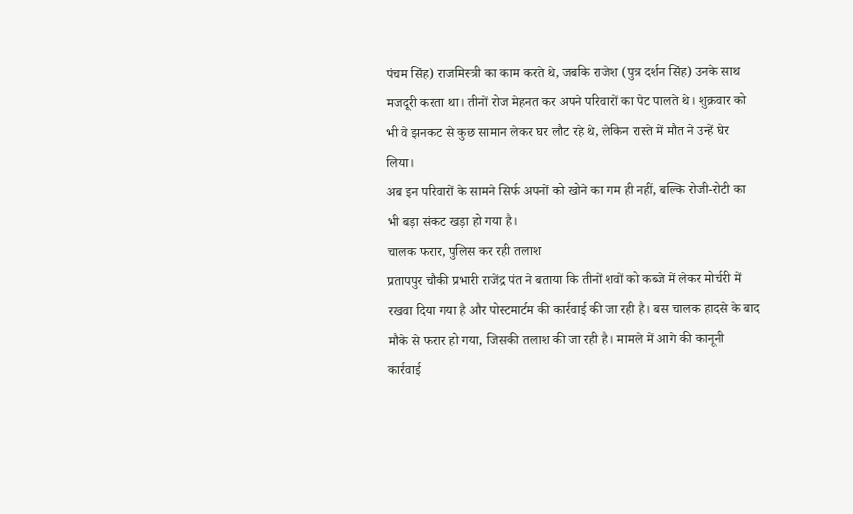पंचम सिंह) राजमिस्त्री का काम करते थे, जबकि राजेश (पुत्र दर्शन सिंह) उनके साथ मजदूरी करता था। तीनों रोज मेहनत कर अपने परिवारों का पेट पालते थे। शुक्रवार को भी वे झनकट से कुछ सामान लेकर घर लौट रहे थे, लेकिन रास्ते में मौत ने उन्हें घेर लिया।
अब इन परिवारों के सामने सिर्फ अपनों को खोने का गम ही नहीं, बल्कि रोजी-रोटी का भी बड़ा संकट खड़ा हो गया है।
चालक फरार, पुलिस कर रही तलाश
प्रतापपुर चौकी प्रभारी राजेंद्र पंत ने बताया कि तीनों शवों को कब्जे में लेकर मोर्चरी में रखवा दिया गया है और पोस्टमार्टम की कार्रवाई की जा रही है। बस चालक हादसे के बाद मौके से फरार हो गया, जिसकी तलाश की जा रही है। मामले में आगे की कानूनी कार्रवाई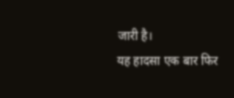जारी है।
यह हादसा एक बार फिर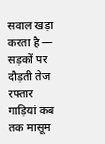सवाल खड़ा करता है —
सड़कों पर दौड़ती तेज रफ्तार गाड़ियां कब तक मासूम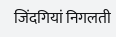जिंदगियां निगलती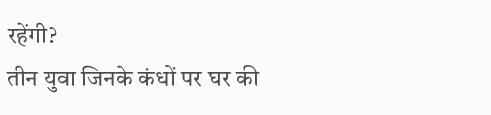रहेंगी?
तीन युवा जिनके कंधों पर घर की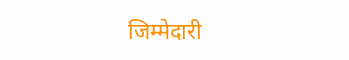जिम्मेदारी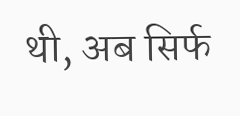थी, अब सिर्फ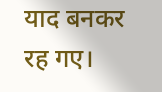याद बनकर रह गए।